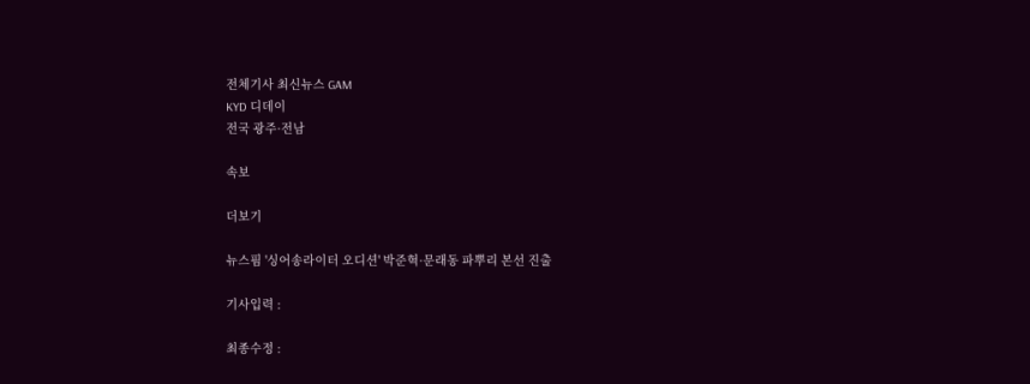전체기사 최신뉴스 GAM
KYD 디데이
전국 광주·전남

속보

더보기

뉴스핌 '싱어송라이터 오디션' 박준혁·문래동 파뿌리 본선 진출

기사입력 :

최종수정 :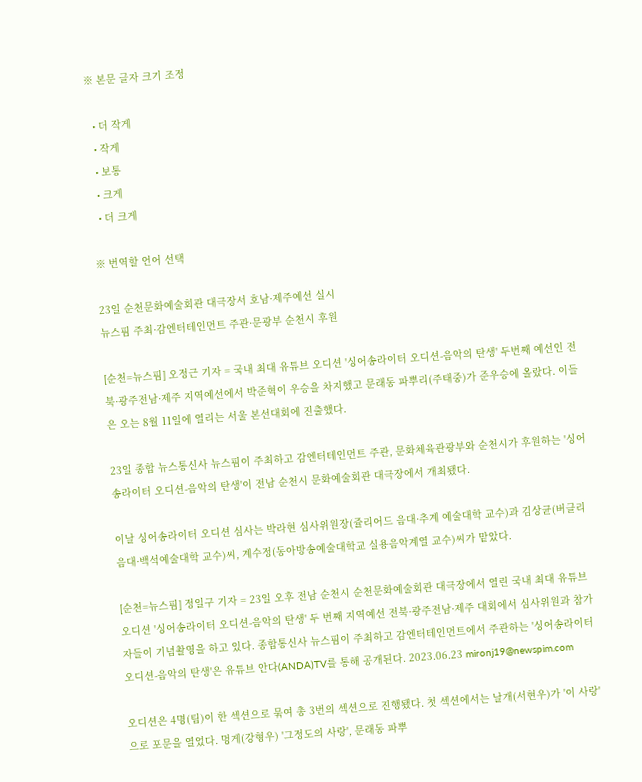※ 본문 글자 크기 조정

  • 더 작게
  • 작게
  • 보통
  • 크게
  • 더 크게

※ 번역할 언어 선택

23일 순천문화예술회관 대극장서 호남·제주예선 실시
뉴스핌 주최·감엔터테인먼트 주관·문광부 순천시 후원

[순천=뉴스핌] 오정근 기자 = 국내 최대 유튜브 오디션 '싱어송라이터 오디션-음악의 탄생' 두번째 예선인 전북·광주전남·제주 지역예선에서 박준혁이 우승을 차지했고 문래동 파뿌리(주태중)가 준우승에 올랐다. 이들은 오는 8월 11일에 열리는 서울 본선대회에 진출했다.

23일 종합 뉴스통신사 뉴스핌이 주최하고 감엔터테인먼트 주관, 문화체육관광부와 순천시가 후원하는 '싱어송라이터 오디션-음악의 탄생'이 전남 순천시 문화예술회관 대극장에서 개최됐다.

이날 싱어송라이터 오디션 심사는 박라현 심사위원장(쥴리어드 음대·추계 예술대학 교수)과 김상균(버클리음대·백석예술대학 교수)씨, 계수정(동아방송예술대학교 실용음악계열 교수)씨가 맡았다.

[순천=뉴스핌] 정일구 기자 = 23일 오후 전남 순천시 순천문화예술회관 대극장에서 열린 국내 최대 유튜브 오디션 '싱어송라이터 오디션-음악의 탄생' 두 번째 지역예선 전북·광주전남·제주 대회에서 심사위원과 참가자들이 기념촬영을 하고 있다. 종합통신사 뉴스핌이 주최하고 감엔터테인먼트에서 주관하는 '싱어송라이터 오디션-음악의 탄생'은 유튜브 안다(ANDA)TV를 통해 공개된다. 2023.06.23 mironj19@newspim.com

오디션은 4명(팀)이 한 섹션으로 묶여 총 3번의 섹션으로 진행됐다. 첫 섹션에서는 날개(서현우)가 '이 사랑'으로 포문을 열었다. 멍게(강형우) '그정도의 사랑', 문래동 파뿌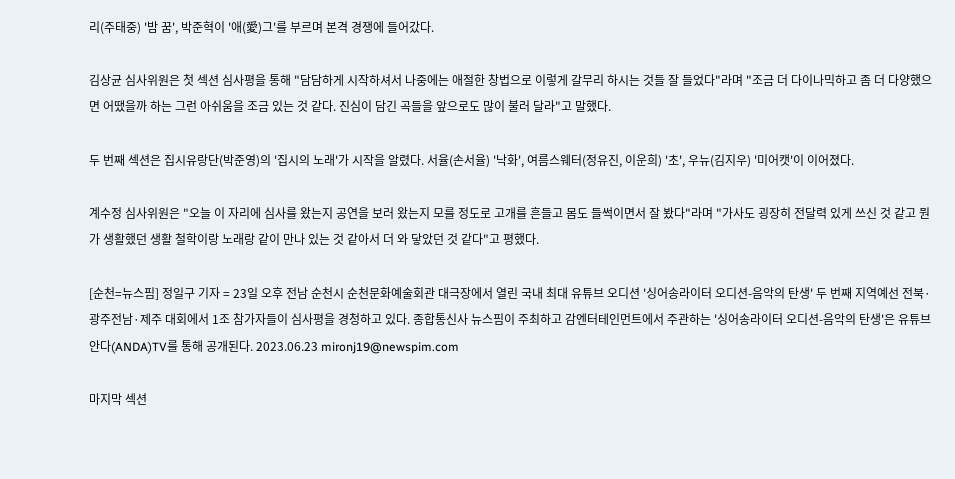리(주태중) '밤 꿈', 박준혁이 '애(愛)그'를 부르며 본격 경쟁에 들어갔다.

김상균 심사위원은 첫 섹션 심사평을 통해 "담담하게 시작하셔서 나중에는 애절한 창법으로 이렇게 갈무리 하시는 것들 잘 들었다"라며 "조금 더 다이나믹하고 좀 더 다양했으면 어땠을까 하는 그런 아쉬움을 조금 있는 것 같다. 진심이 담긴 곡들을 앞으로도 많이 불러 달라"고 말했다.

두 번째 섹션은 집시유랑단(박준영)의 '집시의 노래'가 시작을 알렸다. 서율(손서율) '낙화', 여름스웨터(정유진, 이운희) '초', 우뉴(김지우) '미어캣'이 이어졌다.

계수정 심사위원은 "오늘 이 자리에 심사를 왔는지 공연을 보러 왔는지 모를 정도로 고개를 흔들고 몸도 들썩이면서 잘 봤다"라며 "가사도 굉장히 전달력 있게 쓰신 것 같고 뭔가 생활했던 생활 철학이랑 노래랑 같이 만나 있는 것 같아서 더 와 닿았던 것 같다"고 평했다.

[순천=뉴스핌] 정일구 기자 = 23일 오후 전남 순천시 순천문화예술회관 대극장에서 열린 국내 최대 유튜브 오디션 '싱어송라이터 오디션-음악의 탄생' 두 번째 지역예선 전북·광주전남·제주 대회에서 1조 참가자들이 심사평을 경청하고 있다. 종합통신사 뉴스핌이 주최하고 감엔터테인먼트에서 주관하는 '싱어송라이터 오디션-음악의 탄생'은 유튜브 안다(ANDA)TV를 통해 공개된다. 2023.06.23 mironj19@newspim.com

마지막 섹션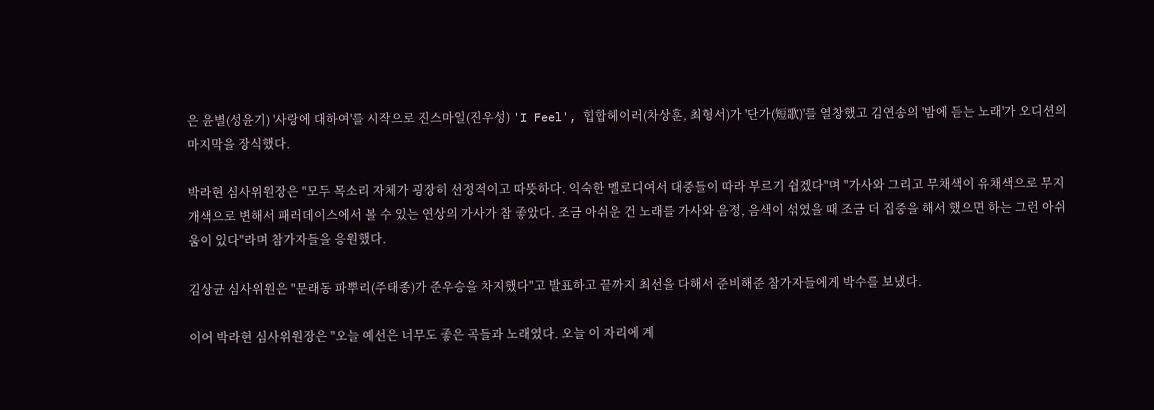은 윤별(성윤기) '사랑에 대하여'를 시작으로 진스마일(진우성) 'I Feel', 힙합헤이러(차상훈, 최형서)가 '단가(短歌)'를 열창했고 김연송의 '밤에 듣는 노래'가 오디션의 마지막을 장식했다.

박라현 심사위원장은 "모두 목소리 자체가 굉장히 선정적이고 따뜻하다. 익숙한 멜로디여서 대중들이 따라 부르기 쉽겠다"며 "가사와 그리고 무채색이 유채색으로 무지개색으로 변해서 패러데이스에서 볼 수 있는 연상의 가사가 참 좋았다. 조금 아쉬운 건 노래를 가사와 음정, 음색이 섞였을 때 조금 더 집중을 해서 했으면 하는 그런 아쉬움이 있다"라며 참가자들을 응원했다.

김상균 심사위원은 "문래동 파뿌리(주태종)가 준우승을 차지했다"고 발표하고 끝까지 최선을 다해서 준비해준 참가자들에게 박수를 보냈다.

이어 박라현 심사위원장은 "오늘 예선은 너무도 좋은 곡들과 노래였다. 오늘 이 자리에 계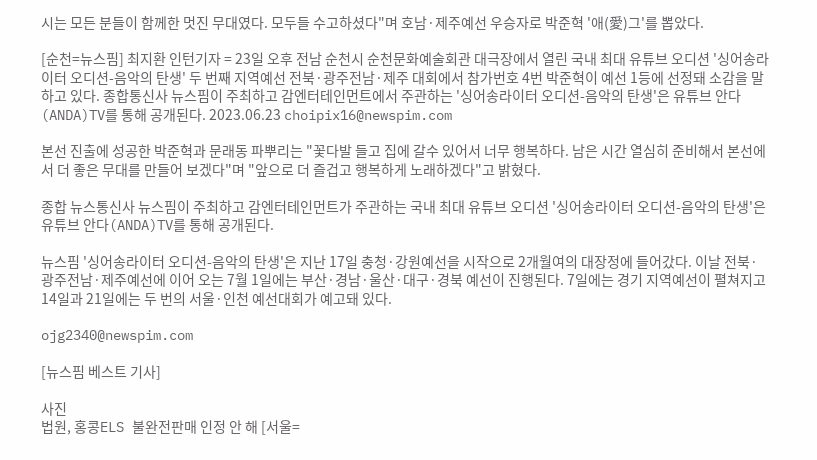시는 모든 분들이 함께한 멋진 무대였다. 모두들 수고하셨다"며 호남·제주예선 우승자로 박준혁 '애(愛)그'를 뽑았다.

[순천=뉴스핌] 최지환 인턴기자 = 23일 오후 전남 순천시 순천문화예술회관 대극장에서 열린 국내 최대 유튜브 오디션 '싱어송라이터 오디션-음악의 탄생' 두 번째 지역예선 전북·광주전남·제주 대회에서 참가번호 4번 박준혁이 예선 1등에 선정돼 소감을 말하고 있다. 종합통신사 뉴스핌이 주최하고 감엔터테인먼트에서 주관하는 '싱어송라이터 오디션-음악의 탄생'은 유튜브 안다(ANDA)TV를 통해 공개된다. 2023.06.23 choipix16@newspim.com

본선 진출에 성공한 박준혁과 문래동 파뿌리는 "꽃다발 들고 집에 갈수 있어서 너무 행복하다. 남은 시간 열심히 준비해서 본선에서 더 좋은 무대를 만들어 보겠다"며 "앞으로 더 즐겁고 행복하게 노래하겠다"고 밝혔다.

종합 뉴스통신사 뉴스핌이 주최하고 감엔터테인먼트가 주관하는 국내 최대 유튜브 오디션 '싱어송라이터 오디션-음악의 탄생'은 유튜브 안다(ANDA)TV를 통해 공개된다.

뉴스핌 '싱어송라이터 오디션-음악의 탄생'은 지난 17일 충청·강원예선을 시작으로 2개월여의 대장정에 들어갔다. 이날 전북·광주전남·제주예선에 이어 오는 7월 1일에는 부산·경남·울산·대구·경북 예선이 진행된다. 7일에는 경기 지역예선이 펼쳐지고 14일과 21일에는 두 번의 서울·인천 예선대회가 예고돼 있다.

ojg2340@newspim.com

[뉴스핌 베스트 기사]

사진
법원, 홍콩ELS 불완전판매 인정 안 해 [서울=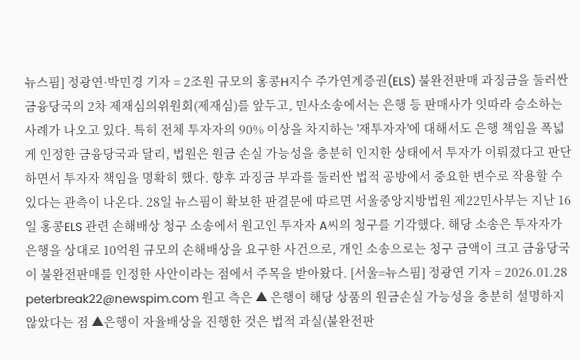뉴스핌] 정광연·박민경 기자 = 2조원 규모의 홍콩H지수 주가연계증권(ELS) 불완전판매 과징금을 둘러싼 금융당국의 2차 제재심의위원회(제재심)를 앞두고, 민사소송에서는 은행 등 판매사가 잇따라 승소하는 사례가 나오고 있다. 특히 전체 투자자의 90% 이상을 차지하는 '재투자자'에 대해서도 은행 책임을 폭넓게 인정한 금융당국과 달리, 법원은 원금 손실 가능성을 충분히 인지한 상태에서 투자가 이뤄졌다고 판단하면서 투자자 책임을 명확히 했다. 향후 과징금 부과를 둘러싼 법적 공방에서 중요한 변수로 작용할 수 있다는 관측이 나온다. 28일 뉴스핌이 확보한 판결문에 따르면 서울중앙지방법원 제22민사부는 지난 16일 홍콩ELS 관련 손해배상 청구 소송에서 원고인 투자자 A씨의 청구를 기각했다. 해당 소송은 투자자가 은행을 상대로 10억원 규모의 손해배상을 요구한 사건으로, 개인 소송으로는 청구 금액이 크고 금융당국이 불완전판매를 인정한 사안이라는 점에서 주목을 받아왔다. [서울=뉴스핌] 정광연 기자 = 2026.01.28 peterbreak22@newspim.com 원고 측은 ▲ 은행이 해당 상품의 원금손실 가능성을 충분히 설명하지 않았다는 점 ▲은행이 자율배상을 진행한 것은 법적 과실(불완전판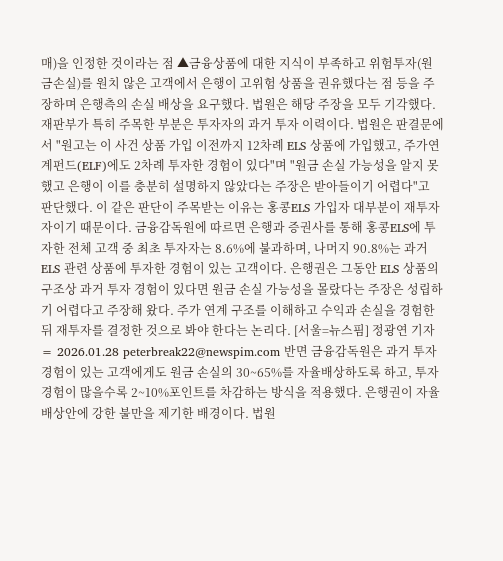매)을 인정한 것이라는 점 ▲금융상품에 대한 지식이 부족하고 위험투자(원금손실)를 원치 않은 고객에서 은행이 고위험 상품을 권유했다는 점 등을 주장하며 은행측의 손실 배상을 요구했다. 법원은 해당 주장을 모두 기각했다. 재판부가 특히 주목한 부분은 투자자의 과거 투자 이력이다. 법원은 판결문에서 "원고는 이 사건 상품 가입 이전까지 12차례 ELS 상품에 가입했고, 주가연계펀드(ELF)에도 2차례 투자한 경험이 있다"며 "원금 손실 가능성을 알지 못했고 은행이 이를 충분히 설명하지 않았다는 주장은 받아들이기 어렵다"고 판단했다. 이 같은 판단이 주목받는 이유는 홍콩ELS 가입자 대부분이 재투자자이기 때문이다. 금융감독원에 따르면 은행과 증권사를 통해 홍콩ELS에 투자한 전체 고객 중 최초 투자자는 8.6%에 불과하며, 나머지 90.8%는 과거 ELS 관련 상품에 투자한 경험이 있는 고객이다. 은행권은 그동안 ELS 상품의 구조상 과거 투자 경험이 있다면 원금 손실 가능성을 몰랐다는 주장은 성립하기 어렵다고 주장해 왔다. 주가 연계 구조를 이해하고 수익과 손실을 경험한 뒤 재투자를 결정한 것으로 봐야 한다는 논리다. [서울=뉴스핌] 정광연 기자 = 2026.01.28 peterbreak22@newspim.com 반면 금융감독원은 과거 투자 경험이 있는 고객에게도 원금 손실의 30~65%를 자율배상하도록 하고, 투자 경험이 많을수록 2~10%포인트를 차감하는 방식을 적용했다. 은행권이 자율배상안에 강한 불만을 제기한 배경이다. 법원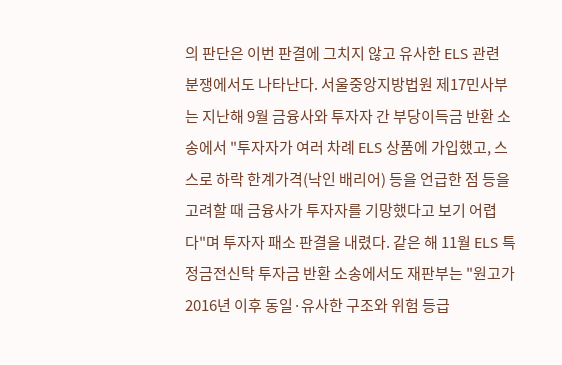의 판단은 이번 판결에 그치지 않고 유사한 ELS 관련 분쟁에서도 나타난다. 서울중앙지방법원 제17민사부는 지난해 9월 금융사와 투자자 간 부당이득금 반환 소송에서 "투자자가 여러 차례 ELS 상품에 가입했고, 스스로 하락 한계가격(낙인 배리어) 등을 언급한 점 등을 고려할 때 금융사가 투자자를 기망했다고 보기 어렵다"며 투자자 패소 판결을 내렸다. 같은 해 11월 ELS 특정금전신탁 투자금 반환 소송에서도 재판부는 "원고가 2016년 이후 동일·유사한 구조와 위험 등급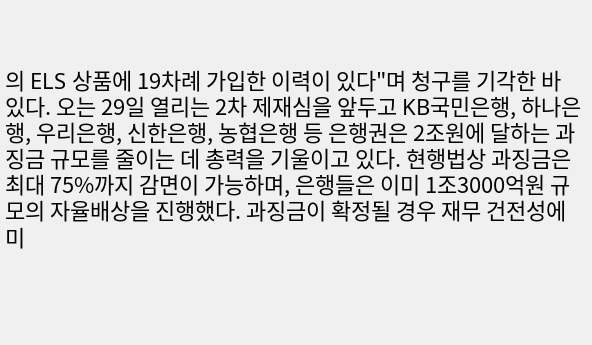의 ELS 상품에 19차례 가입한 이력이 있다"며 청구를 기각한 바 있다. 오는 29일 열리는 2차 제재심을 앞두고 KB국민은행, 하나은행, 우리은행, 신한은행, 농협은행 등 은행권은 2조원에 달하는 과징금 규모를 줄이는 데 총력을 기울이고 있다. 현행법상 과징금은 최대 75%까지 감면이 가능하며, 은행들은 이미 1조3000억원 규모의 자율배상을 진행했다. 과징금이 확정될 경우 재무 건전성에 미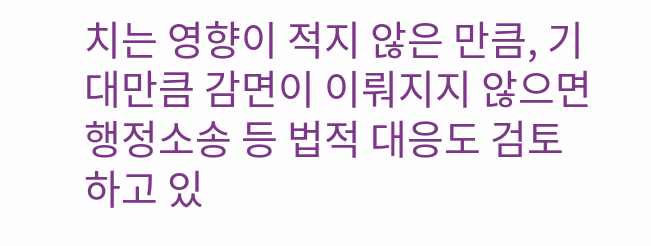치는 영향이 적지 않은 만큼, 기대만큼 감면이 이뤄지지 않으면 행정소송 등 법적 대응도 검토하고 있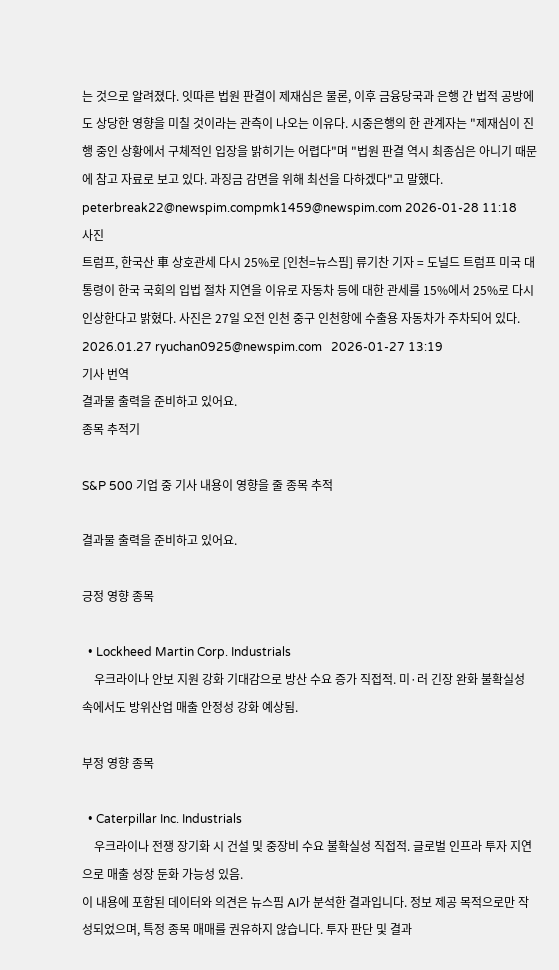는 것으로 알려졌다. 잇따른 법원 판결이 제재심은 물론, 이후 금융당국과 은행 간 법적 공방에도 상당한 영향을 미칠 것이라는 관측이 나오는 이유다. 시중은행의 한 관계자는 "제재심이 진행 중인 상황에서 구체적인 입장을 밝히기는 어렵다"며 "법원 판결 역시 최종심은 아니기 때문에 참고 자료로 보고 있다. 과징금 감면을 위해 최선을 다하겠다"고 말했다. peterbreak22@newspim.compmk1459@newspim.com 2026-01-28 11:18
사진
트럼프, 한국산 車 상호관세 다시 25%로 [인천=뉴스핌] 류기찬 기자 = 도널드 트럼프 미국 대통령이 한국 국회의 입법 절차 지연을 이유로 자동차 등에 대한 관세를 15%에서 25%로 다시 인상한다고 밝혔다. 사진은 27일 오전 인천 중구 인천항에 수출용 자동차가 주차되어 있다. 2026.01.27 ryuchan0925@newspim.com   2026-01-27 13:19
기사 번역
결과물 출력을 준비하고 있어요.
종목 추적기

S&P 500 기업 중 기사 내용이 영향을 줄 종목 추적

결과물 출력을 준비하고 있어요.

긍정 영향 종목

  • Lockheed Martin Corp. Industrials
    우크라이나 안보 지원 강화 기대감으로 방산 수요 증가 직접적. 미·러 긴장 완화 불확실성 속에서도 방위산업 매출 안정성 강화 예상됨.

부정 영향 종목

  • Caterpillar Inc. Industrials
    우크라이나 전쟁 장기화 시 건설 및 중장비 수요 불확실성 직접적. 글로벌 인프라 투자 지연으로 매출 성장 둔화 가능성 있음.
이 내용에 포함된 데이터와 의견은 뉴스핌 AI가 분석한 결과입니다. 정보 제공 목적으로만 작성되었으며, 특정 종목 매매를 권유하지 않습니다. 투자 판단 및 결과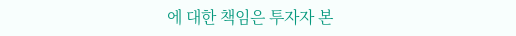에 대한 책임은 투자자 본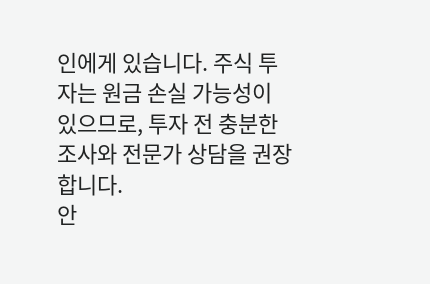인에게 있습니다. 주식 투자는 원금 손실 가능성이 있으므로, 투자 전 충분한 조사와 전문가 상담을 권장합니다.
안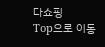다쇼핑
Top으로 이동